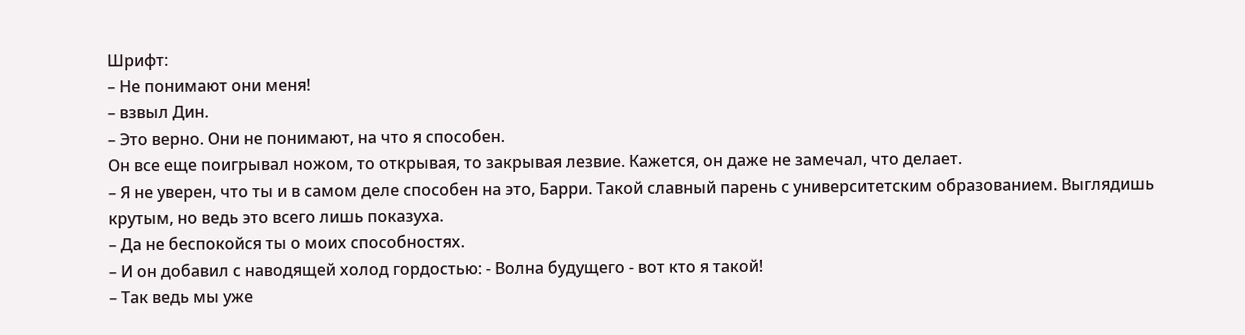Шрифт:
– Не понимают они меня!
– взвыл Дин.
– Это верно. Они не понимают, на что я способен.
Он все еще поигрывал ножом, то открывая, то закрывая лезвие. Кажется, он даже не замечал, что делает.
– Я не уверен, что ты и в самом деле способен на это, Барри. Такой славный парень с университетским образованием. Выглядишь крутым, но ведь это всего лишь показуха.
– Да не беспокойся ты о моих способностях.
– И он добавил с наводящей холод гордостью: - Волна будущего - вот кто я такой!
– Так ведь мы уже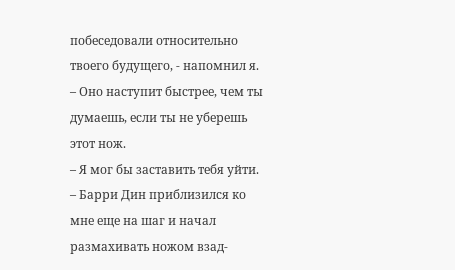побеседовали относительно твоего будущего, - напомнил я.
– Оно наступит быстрее, чем ты думаешь, если ты не уберешь этот нож.
– Я мог бы заставить тебя уйти.
– Барри Дин приблизился ко мне еще на шаг и начал размахивать ножом взад-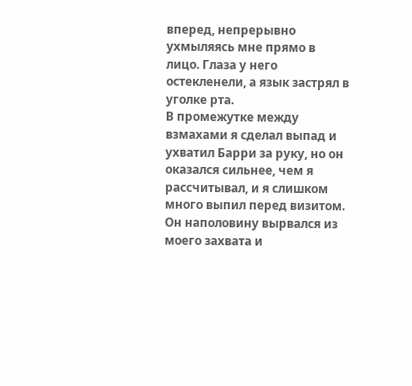вперед, непрерывно ухмыляясь мне прямо в лицо. Глаза у него остекленели, а язык застрял в уголке рта.
В промежутке между взмахами я сделал выпад и ухватил Барри за руку, но он оказался сильнее, чем я рассчитывал, и я слишком много выпил перед визитом. Он наполовину вырвался из моего захвата и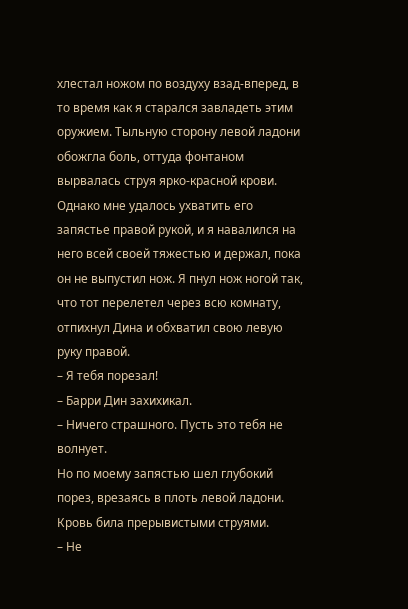хлестал ножом по воздуху взад-вперед, в то время как я старался завладеть этим оружием. Тыльную сторону левой ладони обожгла боль, оттуда фонтаном вырвалась струя ярко-красной крови. Однако мне удалось ухватить его запястье правой рукой, и я навалился на него всей своей тяжестью и держал, пока он не выпустил нож. Я пнул нож ногой так, что тот перелетел через всю комнату, отпихнул Дина и обхватил свою левую руку правой.
– Я тебя порезал!
– Барри Дин захихикал.
– Ничего страшного. Пусть это тебя не волнует.
Но по моему запястью шел глубокий порез, врезаясь в плоть левой ладони. Кровь била прерывистыми струями.
– Не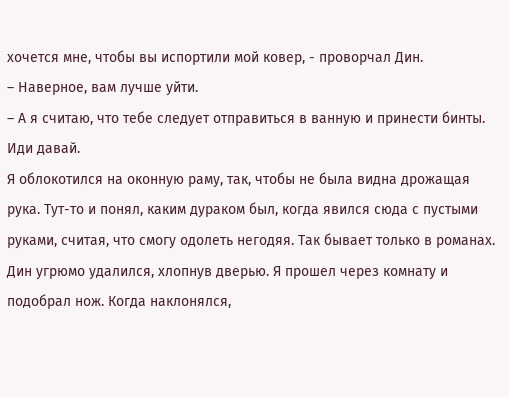хочется мне, чтобы вы испортили мой ковер, - проворчал Дин.
– Наверное, вам лучше уйти.
– А я считаю, что тебе следует отправиться в ванную и принести бинты. Иди давай.
Я облокотился на оконную раму, так, чтобы не была видна дрожащая рука. Тут-то и понял, каким дураком был, когда явился сюда с пустыми руками, считая, что смогу одолеть негодяя. Так бывает только в романах.
Дин угрюмо удалился, хлопнув дверью. Я прошел через комнату и подобрал нож. Когда наклонялся,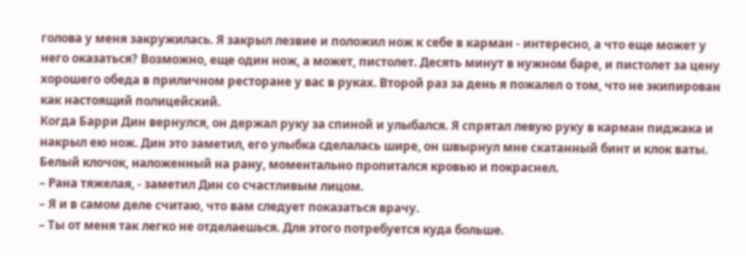голова у меня закружилась. Я закрыл лезвие и положил нож к себе в карман - интересно, а что еще может у него оказаться? Возможно, еще один нож, а может, пистолет. Десять минут в нужном баре, и пистолет за цену хорошего обеда в приличном ресторане у вас в руках. Второй раз за день я пожалел о том, что не экипирован как настоящий полицейский.
Когда Барри Дин вернулся, он держал руку за спиной и улыбался. Я спрятал левую руку в карман пиджака и накрыл ею нож. Дин это заметил, его улыбка сделалась шире, он швырнул мне скатанный бинт и клок ваты. Белый клочок, наложенный на рану, моментально пропитался кровью и покраснел.
– Рана тяжелая, - заметил Дин со счастливым лицом.
– Я и в самом деле считаю, что вам следует показаться врачу.
– Ты от меня так легко не отделаешься. Для этого потребуется куда больше.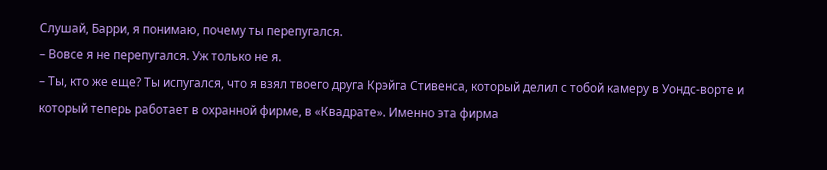Слушай, Барри, я понимаю, почему ты перепугался.
– Вовсе я не перепугался. Уж только не я.
– Ты, кто же еще? Ты испугался, что я взял твоего друга Крэйга Стивенса, который делил с тобой камеру в Уондс-ворте и который теперь работает в охранной фирме, в «Квадрате». Именно эта фирма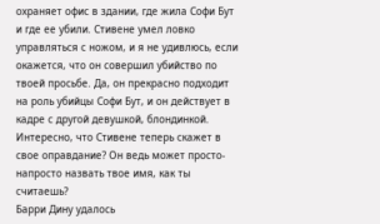охраняет офис в здании, где жила Софи Бут и где ее убили. Стивене умел ловко управляться с ножом, и я не удивлюсь, если окажется, что он совершил убийство по твоей просьбе. Да, он прекрасно подходит на роль убийцы Софи Бут, и он действует в кадре с другой девушкой, блондинкой. Интересно, что Стивене теперь скажет в свое оправдание? Он ведь может просто-напросто назвать твое имя, как ты считаешь?
Барри Дину удалось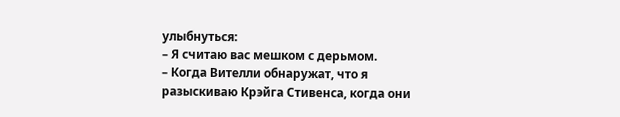улыбнуться:
– Я считаю вас мешком с дерьмом.
– Когда Вителли обнаружат, что я разыскиваю Крэйга Стивенса, когда они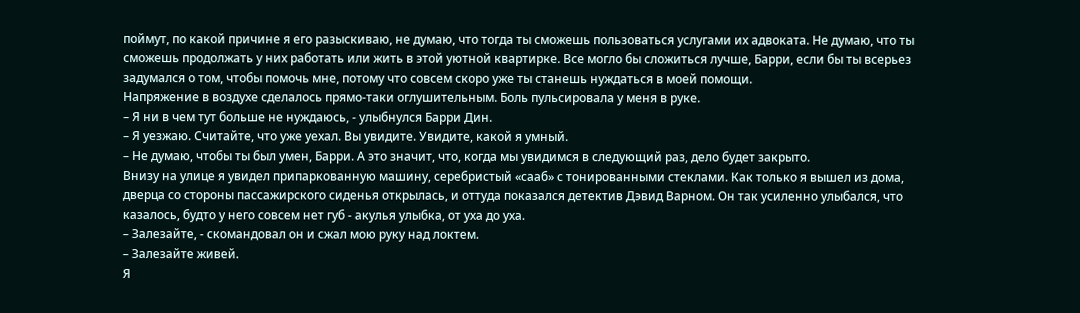поймут, по какой причине я его разыскиваю, не думаю, что тогда ты сможешь пользоваться услугами их адвоката. Не думаю, что ты сможешь продолжать у них работать или жить в этой уютной квартирке. Все могло бы сложиться лучше, Барри, если бы ты всерьез задумался о том, чтобы помочь мне, потому что совсем скоро уже ты станешь нуждаться в моей помощи.
Напряжение в воздухе сделалось прямо-таки оглушительным. Боль пульсировала у меня в руке.
– Я ни в чем тут больше не нуждаюсь, - улыбнулся Барри Дин.
– Я уезжаю. Считайте, что уже уехал. Вы увидите. Увидите, какой я умный.
– Не думаю, чтобы ты был умен, Барри. А это значит, что, когда мы увидимся в следующий раз, дело будет закрыто.
Внизу на улице я увидел припаркованную машину, серебристый «сааб» с тонированными стеклами. Как только я вышел из дома, дверца со стороны пассажирского сиденья открылась, и оттуда показался детектив Дэвид Варном. Он так усиленно улыбался, что казалось, будто у него совсем нет губ - акулья улыбка, от уха до уха.
– Залезайте, - скомандовал он и сжал мою руку над локтем.
– Залезайте живей.
Я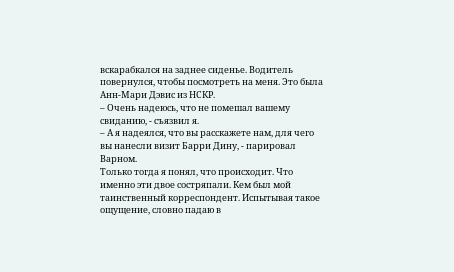вскарабкался на заднее сиденье. Водитель повернулся, чтобы посмотреть на меня. Это была Анн-Мари Дэвис из НСКР.
– Очень надеюсь, что не помешал вашему свиданию, - съязвил я.
– А я надеялся, что вы расскажете нам, для чего вы нанесли визит Барри Дину, - парировал Варном.
Только тогда я понял, что происходит. Что именно эти двое состряпали. Кем был мой таинственный корреспондент. Испытывая такое ощущение, словно падаю в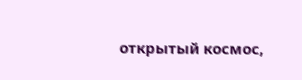открытый космос,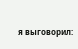я выговорил: